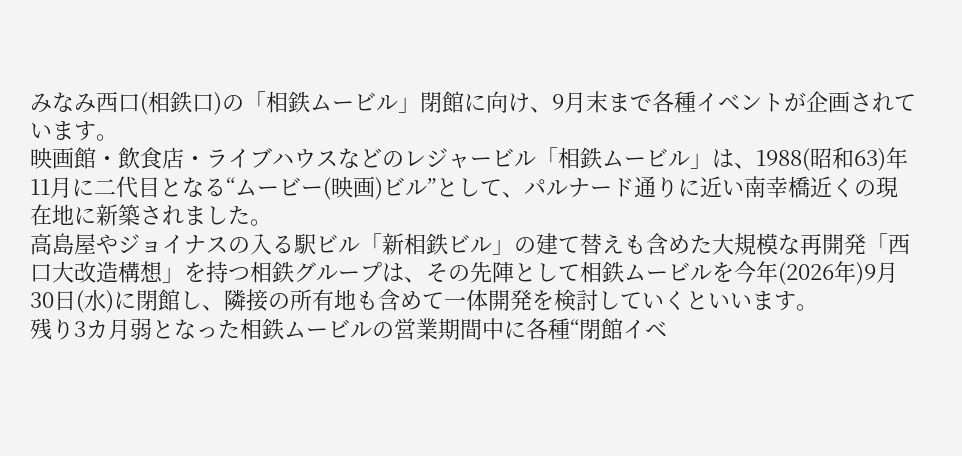みなみ西口(相鉄口)の「相鉄ムービル」閉館に向け、9月末まで各種イベントが企画されています。
映画館・飲食店・ライブハウスなどのレジャービル「相鉄ムービル」は、1988(昭和63)年11月に二代目となる“ムービー(映画)ビル”として、パルナード通りに近い南幸橋近くの現在地に新築されました。
高島屋やジョイナスの入る駅ビル「新相鉄ビル」の建て替えも含めた大規模な再開発「西口大改造構想」を持つ相鉄グループは、その先陣として相鉄ムービルを今年(2026年)9月30日(水)に閉館し、隣接の所有地も含めて一体開発を検討していくといいます。
残り3カ月弱となった相鉄ムービルの営業期間中に各種“閉館イベ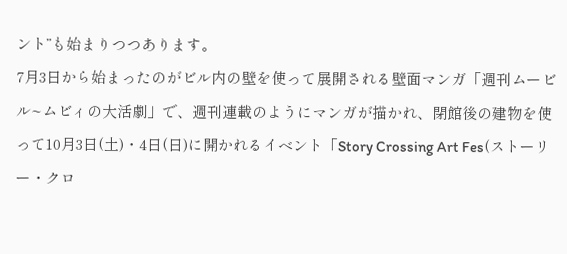ント”も始まりつつあります。
7月3日から始まったのがビル内の壁を使って展開される壁面マンガ「週刊ムービル~ムビィの大活劇」で、週刊連載のようにマンガが描かれ、閉館後の建物を使って10月3日(土)・4日(日)に開かれるイベント「Story Crossing Art Fes(ストーリー・クロ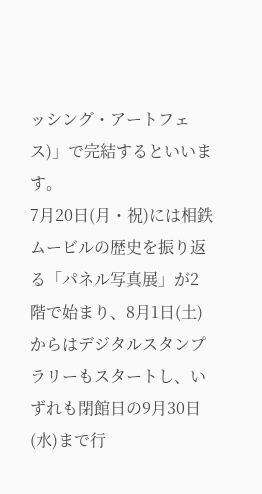ッシング・アートフェス)」で完結するといいます。
7月20日(月・祝)には相鉄ムービルの歴史を振り返る「パネル写真展」が2階で始まり、8月1日(土)からはデジタルスタンプラリーもスタートし、いずれも閉館日の9月30日(水)まで行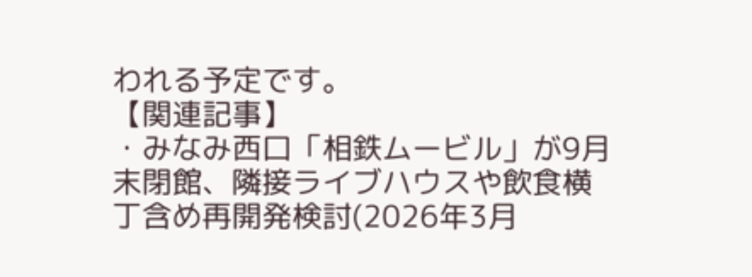われる予定です。
【関連記事】
・みなみ西口「相鉄ムービル」が9月末閉館、隣接ライブハウスや飲食横丁含め再開発検討(2026年3月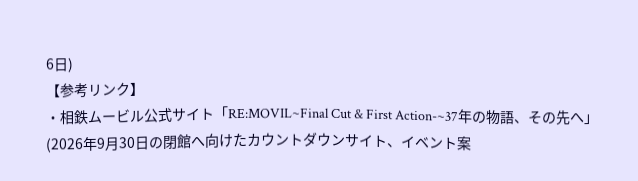6日)
【参考リンク】
・相鉄ムービル公式サイト「RE:MOVIL~Final Cut & First Action-~37年の物語、その先へ」(2026年9月30日の閉館へ向けたカウントダウンサイト、イベント案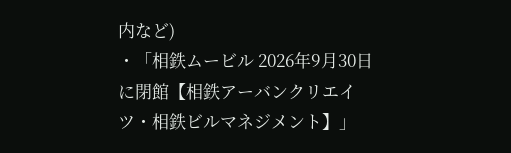内など)
・「相鉄ムービル 2026年9月30日に閉館【相鉄アーバンクリエイツ・相鉄ビルマネジメント】」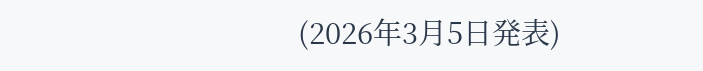(2026年3月5日発表)